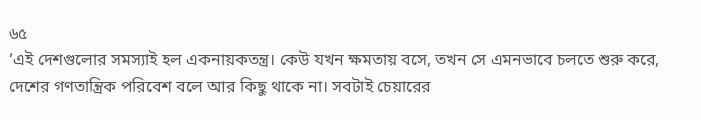৬৫
‘এই দেশগুলোর সমস্যাই হল একনায়কতন্ত্র। কেউ যখন ক্ষমতায় বসে, তখন সে এমনভাবে চলতে শুরু করে, দেশের গণতান্ত্রিক পরিবেশ বলে আর কিছু থাকে না। সবটাই চেয়ারের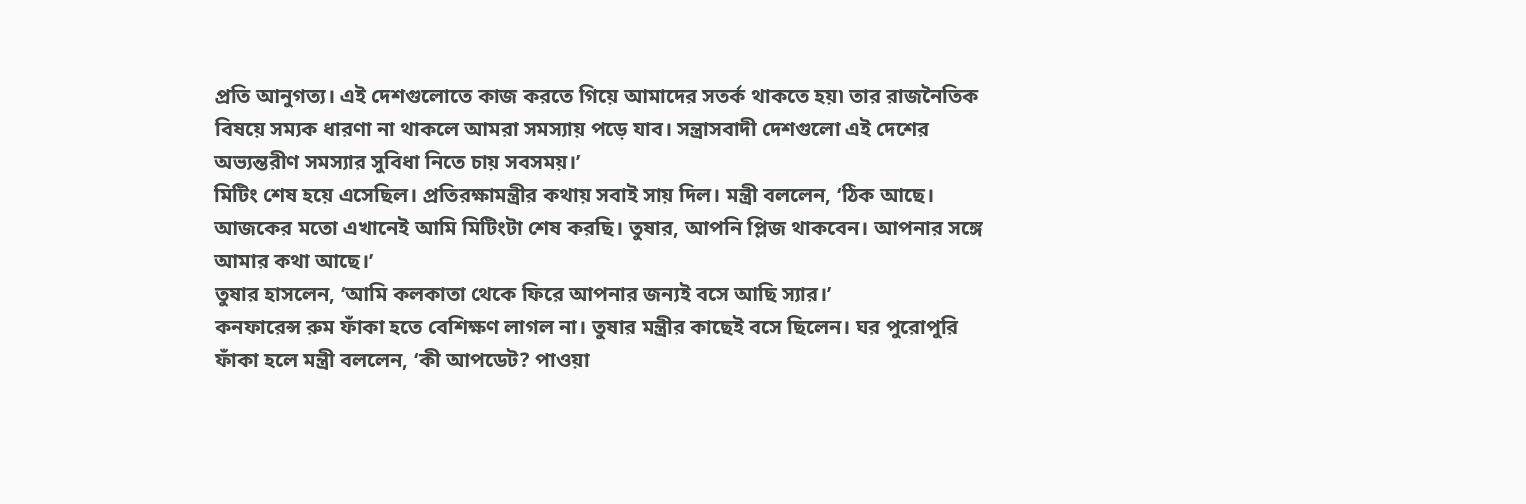প্রতি আনুগত্য। এই দেশগুলোতে কাজ করতে গিয়ে আমাদের সতর্ক থাকতে হয়৷ তার রাজনৈতিক বিষয়ে সম্যক ধারণা না থাকলে আমরা সমস্যায় পড়ে যাব। সন্ত্রাসবাদী দেশগুলো এই দেশের অভ্যন্তরীণ সমস্যার সুবিধা নিতে চায় সবসময়।’
মিটিং শেষ হয়ে এসেছিল। প্রতিরক্ষামন্ত্রীর কথায় সবাই সায় দিল। মন্ত্রী বললেন, ‘ঠিক আছে। আজকের মতো এখানেই আমি মিটিংটা শেষ করছি। তুষার, আপনি প্লিজ থাকবেন। আপনার সঙ্গে আমার কথা আছে।’
তুষার হাসলেন, ‘আমি কলকাতা থেকে ফিরে আপনার জন্যই বসে আছি স্যার।’
কনফারেন্স রুম ফাঁকা হতে বেশিক্ষণ লাগল না। তুষার মন্ত্রীর কাছেই বসে ছিলেন। ঘর পুরোপুরি ফাঁকা হলে মন্ত্রী বললেন, ‘কী আপডেট? পাওয়া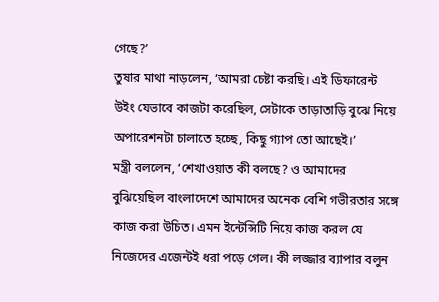গেছে?’
তুষার মাথা নাড়লেন, ‘আমরা চেষ্টা করছি। এই ডিফারেন্ট উইং যেভাবে কাজটা করেছিল, সেটাকে তাড়াতাড়ি বুঝে নিয়ে অপারেশনটা চালাতে হচ্ছে, কিছু গ্যাপ তো আছেই।’
মন্ত্রী বললেন, ‘শেখাওয়াত কী বলছে? ও আমাদের বুঝিয়েছিল বাংলাদেশে আমাদের অনেক বেশি গভীরতার সঙ্গে কাজ করা উচিত। এমন ইন্টেন্সিটি নিয়ে কাজ করল যে নিজেদের এজেন্টই ধরা পড়ে গেল। কী লজ্জার ব্যাপার বলুন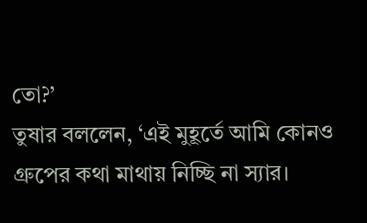তো?’
তুষার বললেন, ‘এই মুহূর্তে আমি কোনও গ্রুপের কথা মাথায় নিচ্ছি না স্যার।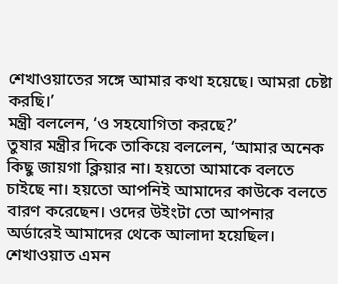শেখাওয়াতের সঙ্গে আমার কথা হয়েছে। আমরা চেষ্টা করছি।’
মন্ত্রী বললেন, ‘ও সহযোগিতা করছে?’
তুষার মন্ত্রীর দিকে তাকিয়ে বললেন, ‘আমার অনেক কিছু জায়গা ক্লিয়ার না। হয়তো আমাকে বলতে চাইছে না। হয়তো আপনিই আমাদের কাউকে বলতে বারণ করেছেন। ওদের উইংটা তো আপনার অর্ডারেই আমাদের থেকে আলাদা হয়েছিল। শেখাওয়াত এমন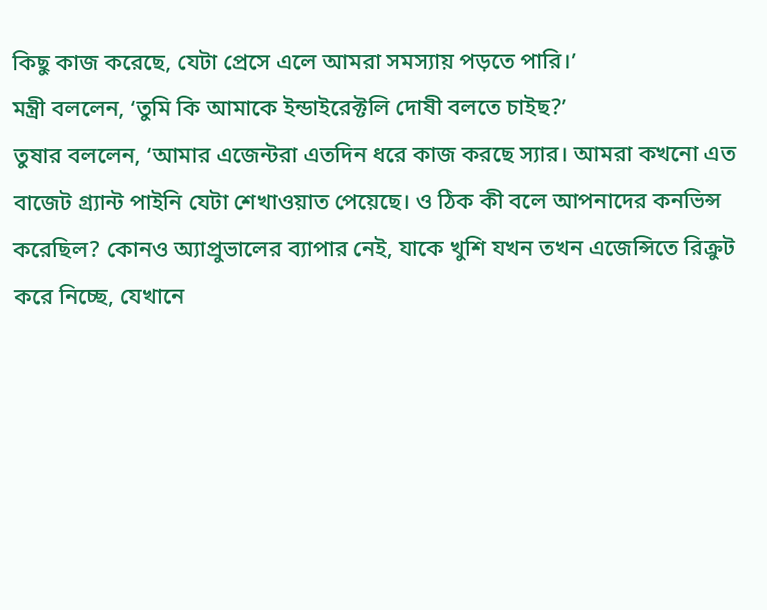কিছু কাজ করেছে, যেটা প্রেসে এলে আমরা সমস্যায় পড়তে পারি।’
মন্ত্রী বললেন, ‘তুমি কি আমাকে ইন্ডাইরেক্টলি দোষী বলতে চাইছ?’
তুষার বললেন, ‘আমার এজেন্টরা এতদিন ধরে কাজ করছে স্যার। আমরা কখনো এত বাজেট গ্র্যান্ট পাইনি যেটা শেখাওয়াত পেয়েছে। ও ঠিক কী বলে আপনাদের কনভিন্স করেছিল? কোনও অ্যাপ্রুভালের ব্যাপার নেই, যাকে খুশি যখন তখন এজেন্সিতে রিক্রুট করে নিচ্ছে, যেখানে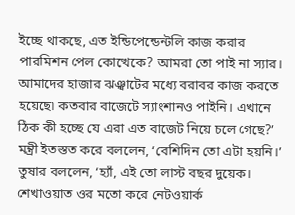ইচ্ছে থাকছে, এত ইন্ডিপেন্ডেন্টলি কাজ করার পারমিশন পেল কোত্থেকে? আমরা তো পাই না স্যার। আমাদের হাজার ঝঞ্ঝাটের মধ্যে বরাবর কাজ করতে হয়েছে৷ কতবার বাজেটে স্যাংশানও পাইনি। এখানে ঠিক কী হচ্ছে যে এরা এত বাজেট নিয়ে চলে গেছে?’
মন্ত্রী ইতস্তত করে বললেন, ‘বেশিদিন তো এটা হয়নি।’
তুষার বললেন, ‘হ্যাঁ, এই তো লাস্ট বছর দুয়েক। শেখাওয়াত ওর মতো করে নেটওয়ার্ক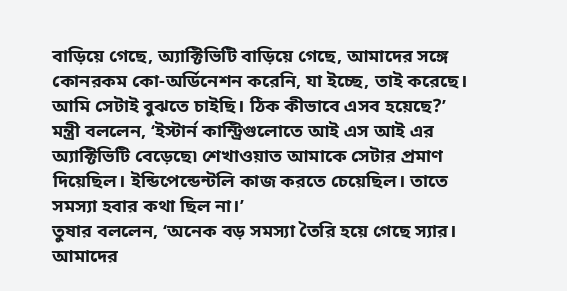বাড়িয়ে গেছে, অ্যাক্টিভিটি বাড়িয়ে গেছে, আমাদের সঙ্গে কোনরকম কো-অর্ডিনেশন করেনি, যা ইচ্ছে, তাই করেছে। আমি সেটাই বুঝতে চাইছি। ঠিক কীভাবে এসব হয়েছে?’
মন্ত্রী বললেন, ‘ইস্টার্ন কান্ট্রিগুলোতে আই এস আই এর অ্যাক্টিভিটি বেড়েছে৷ শেখাওয়াত আমাকে সেটার প্রমাণ দিয়েছিল। ইন্ডিপেন্ডেন্টলি কাজ করতে চেয়েছিল। তাতে সমস্যা হবার কথা ছিল না।’
তুষার বললেন, ‘অনেক বড় সমস্যা তৈরি হয়ে গেছে স্যার। আমাদের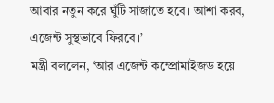আবার নতুন করে ঘুঁটি সাজাতে হবে। আশা করব, এজেন্ট সুস্থভাবে ফিরবে।’
মন্ত্রী বললেন, ‘আর এজেন্ট কম্প্রোমাইজড হয়ে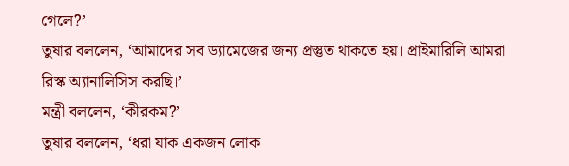গেলে?’
তুষার বললেন, ‘আমাদের সব ড্যামেজের জন্য প্রস্তুত থাকতে হয়। প্রাইমারিলি আমরা রিস্ক অ্যানালিসিস করছি।’
মন্ত্রী বললেন, ‘কীরকম?’
তুষার বললেন, ‘ধরা যাক একজন লোক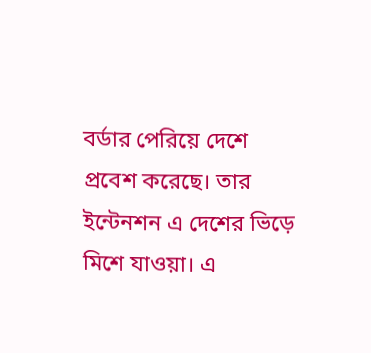বর্ডার পেরিয়ে দেশে প্রবেশ করেছে। তার ইন্টেনশন এ দেশের ভিড়ে মিশে যাওয়া। এ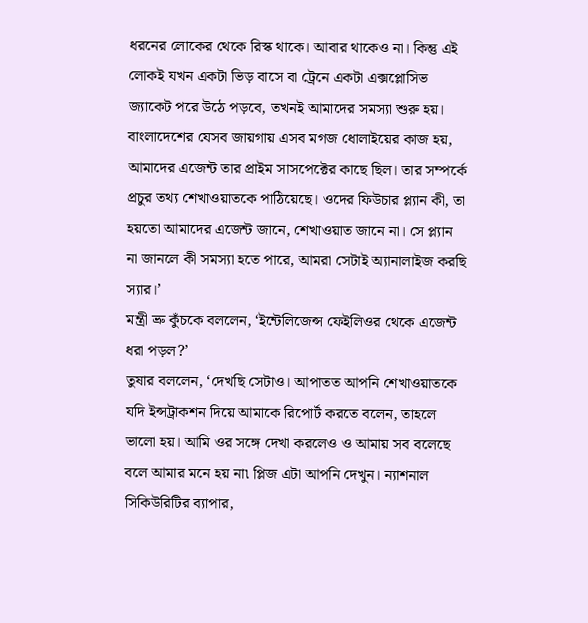ধরনের লোকের থেকে রিস্ক থাকে। আবার থাকেও না। কিন্তু এই লোকই যখন একটা ভিড় বাসে বা ট্রেনে একটা এক্সপ্লোসিভ জ্যাকেট পরে উঠে পড়বে, তখনই আমাদের সমস্যা শুরু হয়। বাংলাদেশের যেসব জায়গায় এসব মগজ ধোলাইয়ের কাজ হয়, আমাদের এজেন্ট তার প্রাইম সাসপেক্টের কাছে ছিল। তার সম্পর্কে প্রচুর তথ্য শেখাওয়াতকে পাঠিয়েছে। ওদের ফিউচার প্ল্যান কী, তা হয়তো আমাদের এজেন্ট জানে, শেখাওয়াত জানে না। সে প্ল্যান না জানলে কী সমস্যা হতে পারে, আমরা সেটাই অ্যানালাইজ করছি স্যার।’
মন্ত্রী ভ্রু কুঁচকে বললেন, ‘ইন্টেলিজেন্স ফেইলিওর থেকে এজেন্ট ধরা পড়ল?’
তুষার বললেন, ‘দেখছি সেটাও। আপাতত আপনি শেখাওয়াতকে যদি ইন্সট্রাকশন দিয়ে আমাকে রিপোর্ট করতে বলেন, তাহলে ভালো হয়। আমি ওর সঙ্গে দেখা করলেও ও আমায় সব বলেছে বলে আমার মনে হয় না৷ প্লিজ এটা আপনি দেখুন। ন্যাশনাল সিকিউরিটির ব্যাপার,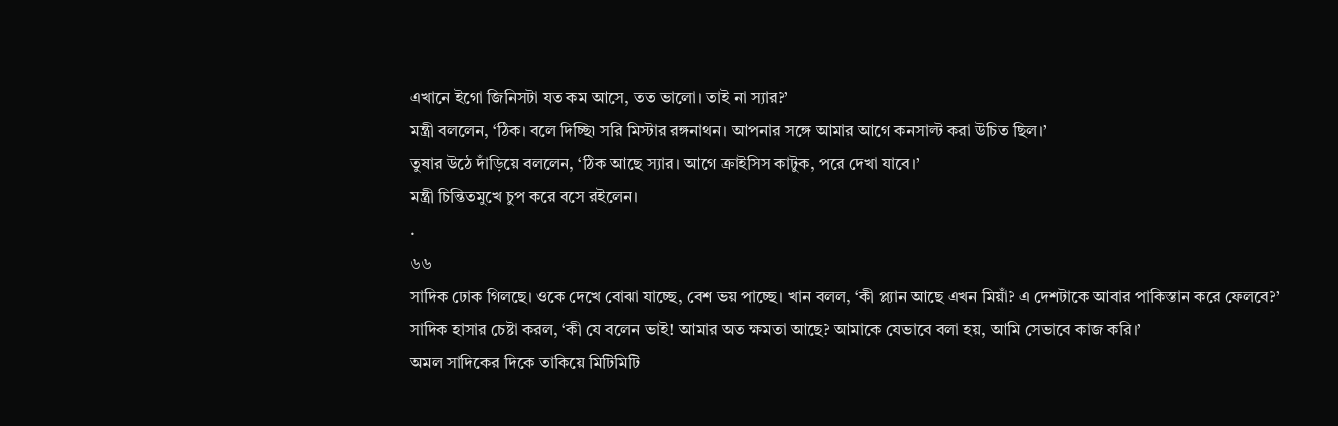এখানে ইগো জিনিসটা যত কম আসে, তত ভালো। তাই না স্যার?’
মন্ত্রী বললেন, ‘ঠিক। বলে দিচ্ছি৷ সরি মিস্টার রঙ্গনাথন। আপনার সঙ্গে আমার আগে কনসাল্ট করা উচিত ছিল।’
তুষার উঠে দাঁড়িয়ে বললেন, ‘ঠিক আছে স্যার। আগে ক্রাইসিস কাটুক, পরে দেখা যাবে।’
মন্ত্রী চিন্তিতমুখে চুপ করে বসে রইলেন।
.
৬৬
সাদিক ঢোক গিলছে। ওকে দেখে বোঝা যাচ্ছে, বেশ ভয় পাচ্ছে। খান বলল, ‘কী প্ল্যান আছে এখন মিয়াঁ? এ দেশটাকে আবার পাকিস্তান করে ফেলবে?’
সাদিক হাসার চেষ্টা করল, ‘কী যে বলেন ভাই! আমার অত ক্ষমতা আছে? আমাকে যেভাবে বলা হয়, আমি সেভাবে কাজ করি।’
অমল সাদিকের দিকে তাকিয়ে মিটিমিটি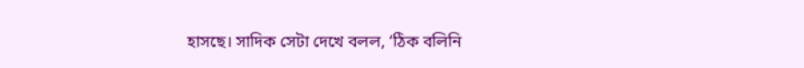হাসছে। সাদিক সেটা দেখে বলল, ‘ঠিক বলিনি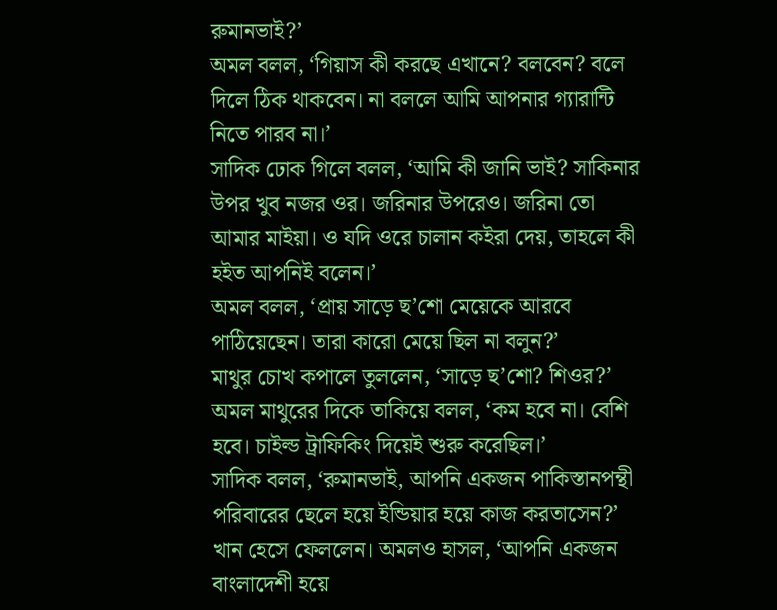রুমানভাই?’
অমল বলল, ‘গিয়াস কী করছে এখানে? বলবেন? বলে দিলে ঠিক থাকবেন। না বললে আমি আপনার গ্যারান্টি নিতে পারব না।’
সাদিক ঢোক গিলে বলল, ‘আমি কী জানি ভাই? সাকিনার উপর খুব নজর ওর। জরিনার উপরেও। জরিনা তো আমার মাইয়া। ও যদি ওরে চালান কইরা দেয়, তাহলে কী হইত আপনিই বলেন।’
অমল বলল, ‘প্রায় সাড়ে ছ’শো মেয়েকে আরবে পাঠিয়েছেন। তারা কারো মেয়ে ছিল না বলুন?’
মাথুর চোখ কপালে তুললেন, ‘সাড়ে ছ’শো? শিওর?’
অমল মাথুরের দিকে তাকিয়ে বলল, ‘কম হবে না। বেশি হবে। চাইল্ড ট্রাফিকিং দিয়েই শুরু করেছিল।’
সাদিক বলল, ‘রুমানভাই, আপনি একজন পাকিস্তানপন্থী পরিবারের ছেলে হয়ে ইন্ডিয়ার হয়ে কাজ করতাসেন?’
খান হেসে ফেললেন। অমলও হাসল, ‘আপনি একজন বাংলাদেশী হয়ে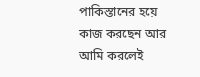পাকিস্তানের হয়ে কাজ করছেন আর আমি করলেই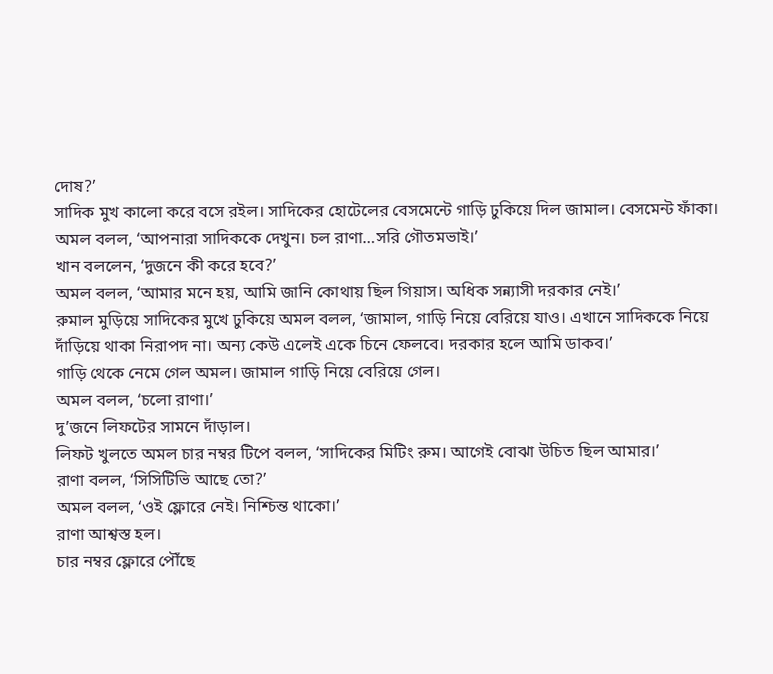দোষ?’
সাদিক মুখ কালো করে বসে রইল। সাদিকের হোটেলের বেসমেন্টে গাড়ি ঢুকিয়ে দিল জামাল। বেসমেন্ট ফাঁকা। অমল বলল, ‘আপনারা সাদিককে দেখুন। চল রাণা…সরি গৌতমভাই।’
খান বললেন, ‘দুজনে কী করে হবে?’
অমল বলল, ‘আমার মনে হয়, আমি জানি কোথায় ছিল গিয়াস। অধিক সন্ন্যাসী দরকার নেই।’
রুমাল মুড়িয়ে সাদিকের মুখে ঢুকিয়ে অমল বলল, ‘জামাল, গাড়ি নিয়ে বেরিয়ে যাও। এখানে সাদিককে নিয়ে দাঁড়িয়ে থাকা নিরাপদ না। অন্য কেউ এলেই একে চিনে ফেলবে। দরকার হলে আমি ডাকব।’
গাড়ি থেকে নেমে গেল অমল। জামাল গাড়ি নিয়ে বেরিয়ে গেল।
অমল বলল, ‘চলো রাণা।’
দু’জনে লিফটের সামনে দাঁড়াল।
লিফট খুলতে অমল চার নম্বর টিপে বলল, ‘সাদিকের মিটিং রুম। আগেই বোঝা উচিত ছিল আমার।’
রাণা বলল, ‘সিসিটিভি আছে তো?’
অমল বলল, ‘ওই ফ্লোরে নেই। নিশ্চিন্ত থাকো।’
রাণা আশ্বস্ত হল।
চার নম্বর ফ্লোরে পৌঁছে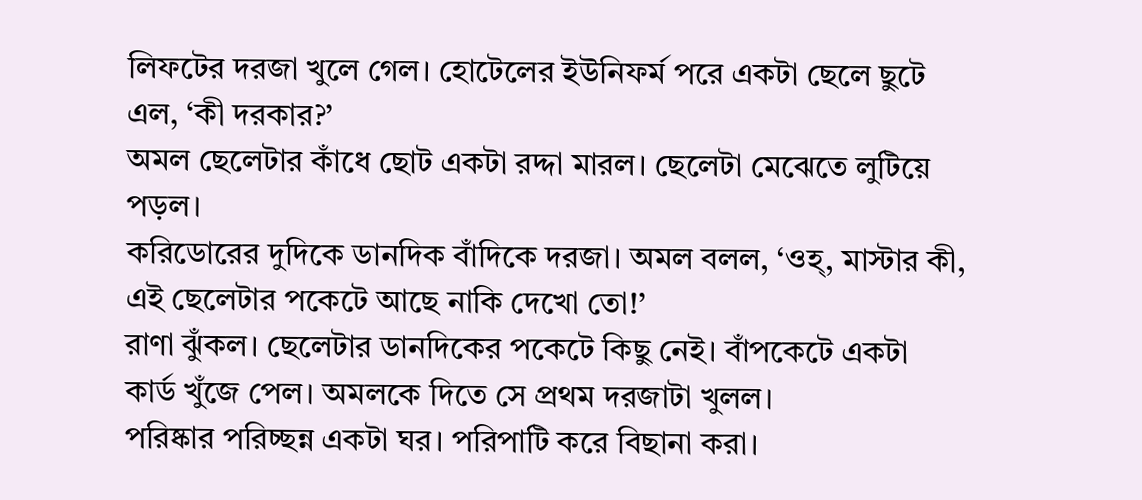লিফটের দরজা খুলে গেল। হোটেলের ইউনিফর্ম পরে একটা ছেলে ছুটে এল, ‘কী দরকার?’
অমল ছেলেটার কাঁধে ছোট একটা রদ্দা মারল। ছেলেটা মেঝেতে লুটিয়ে পড়ল।
করিডোরের দুদিকে ডানদিক বাঁদিকে দরজা। অমল বলল, ‘ওহ্, মাস্টার কী, এই ছেলেটার পকেটে আছে নাকি দেখো তো!’
রাণা ঝুঁকল। ছেলেটার ডানদিকের পকেটে কিছু নেই। বাঁপকেটে একটা কার্ড খুঁজে পেল। অমলকে দিতে সে প্রথম দরজাটা খুলল।
পরিষ্কার পরিচ্ছন্ন একটা ঘর। পরিপাটি করে বিছানা করা।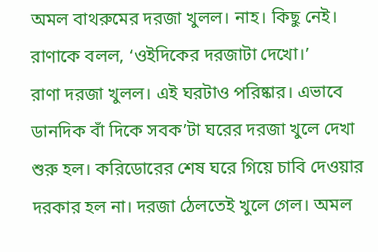অমল বাথরুমের দরজা খুলল। নাহ। কিছু নেই। রাণাকে বলল, ‘ওইদিকের দরজাটা দেখো।’
রাণা দরজা খুলল। এই ঘরটাও পরিষ্কার। এভাবে ডানদিক বাঁ দিকে সবক’টা ঘরের দরজা খুলে দেখা শুরু হল। করিডোরের শেষ ঘরে গিয়ে চাবি দেওয়ার দরকার হল না। দরজা ঠেলতেই খুলে গেল। অমল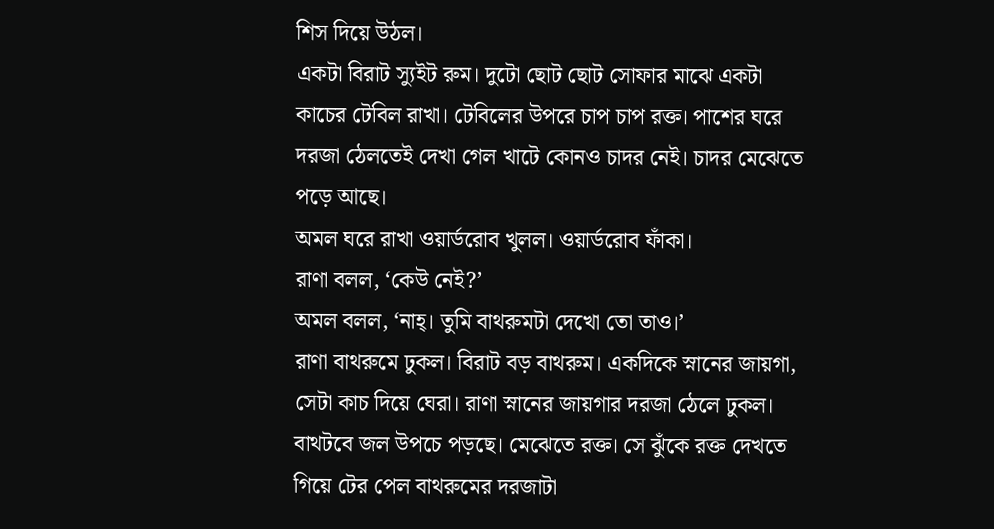শিস দিয়ে উঠল।
একটা বিরাট স্যুইট রুম। দুটো ছোট ছোট সোফার মাঝে একটা কাচের টেবিল রাখা। টেবিলের উপরে চাপ চাপ রক্ত। পাশের ঘরে দরজা ঠেলতেই দেখা গেল খাটে কোনও চাদর নেই। চাদর মেঝেতে পড়ে আছে।
অমল ঘরে রাখা ওয়ার্ডরোব খুলল। ওয়ার্ডরোব ফাঁকা।
রাণা বলল, ‘কেউ নেই?’
অমল বলল, ‘নাহ্। তুমি বাথরুমটা দেখো তো তাও।’
রাণা বাথরুমে ঢুকল। বিরাট বড় বাথরুম। একদিকে স্নানের জায়গা, সেটা কাচ দিয়ে ঘেরা। রাণা স্নানের জায়গার দরজা ঠেলে ঢুকল। বাথটবে জল উপচে পড়ছে। মেঝেতে রক্ত। সে ঝুঁকে রক্ত দেখতে গিয়ে টের পেল বাথরুমের দরজাটা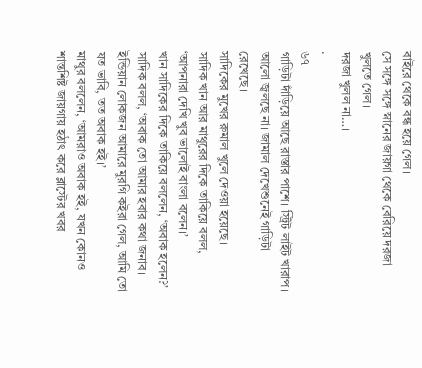বাইরে থেকে বন্ধ হয়ে গেল।
সে সঙ্গে সঙ্গে স্নানের জায়গা থেকে বেরিয়ে দরজা খুলতে গেল।
দরজা খুলল না…।
.
৬৭
গাড়িটা দাঁড়িয়ে আছে রাস্তার পাশে। স্ট্রিট লাইট খারাপ। আলো জ্বলছে না। জামাল দেখেশুনেই গাড়িটা রেখেছে।
সাদিকের মুখের রুমাল খুলে দেওয়া হয়েছে।
সাদিক খান আর মাথুরের দিকে তাকিয়ে বলল, ‘আপনারা দেখি খুব ভালোই বাংলা বলেন।’
খান সাদিকের দিকে তাকিয়ে বললেন, ‘অবাক হলেন?’
সাদিক বলল, ‘অবাক তো আমার হবার কথা জনাব। ইন্ডিয়ান লোকজন আমারে মুরগি কইরা গেল, আমি তো যত ভাবি, তত অবাক হই।’
মাথুর বললেন, ‘আমরাও অবাক হই, যখন কোনও শান্তশিষ্ট জায়গায় হঠাৎ করে ব্লাস্টের খবর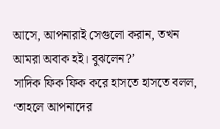আসে, আপনারাই সেগুলো করান, তখন আমরা অবাক হই। বুঝলেন?’
সাদিক ফিক ফিক করে হাসতে হাসতে বলল, ‘তাহলে আপনাদের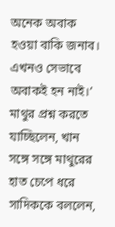অনেক অবাক হওয়া বাকি জনাব। এখনও সেভাবে অবাকই হন নাই।’
মাথুর প্রশ্ন করতে যাচ্ছিলেন, খান সঙ্গে সঙ্গে মাথুরের হাত চেপে ধরে সাদিককে বললেন,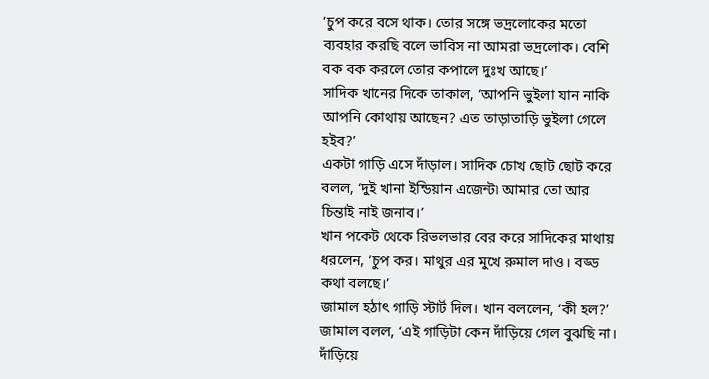‘চুপ করে বসে থাক। তোর সঙ্গে ভদ্রলোকের মতো ব্যবহার করছি বলে ভাবিস না আমরা ভদ্রলোক। বেশি বক বক করলে তোর কপালে দুঃখ আছে।’
সাদিক খানের দিকে তাকাল, ‘আপনি ভুইলা যান নাকি আপনি কোথায় আছেন? এত তাড়াতাড়ি ভুইলা গেলে হইব?’
একটা গাড়ি এসে দাঁড়াল। সাদিক চোখ ছোট ছোট করে বলল, ‘দুই খানা ইন্ডিয়ান এজেন্ট৷ আমার তো আর চিন্তাই নাই জনাব।’
খান পকেট থেকে রিভলভার বের করে সাদিকের মাথায় ধরলেন, ‘চুপ কর। মাথুর এর মুখে রুমাল দাও। বড্ড কথা বলছে।’
জামাল হঠাৎ গাড়ি স্টার্ট দিল। খান বললেন, ‘কী হল?’
জামাল বলল, ‘এই গাড়িটা কেন দাঁড়িয়ে গেল বুঝছি না। দাঁড়িয়ে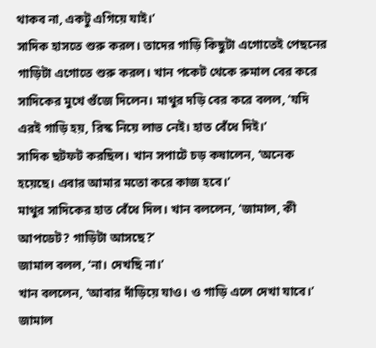থাকব না, একটু এগিয়ে যাই।’
সাদিক হাসতে শুরু করল। তাদের গাড়ি কিছুটা এগোতেই পেছনের গাড়িটা এগোতে শুরু করল। খান পকেট থেকে রুমাল বের করে সাদিকের মুখে গুঁজে দিলেন। মাথুর দড়ি বের করে বলল, ‘যদি এরই গাড়ি হয়, রিস্ক নিয়ে লাভ নেই। হাত বেঁধে দিই।’
সাদিক ছটফট করছিল। খান সপাটে চড় কষালেন, ‘অনেক হয়েছে। এবার আমার মতো করে কাজ হবে।’
মাথুর সাদিকের হাত বেঁধে দিল। খান বললেন, ‘জামাল, কী আপডেট? গাড়িটা আসছে?’
জামাল বলল, ‘না। দেখছি না।’
খান বললেন, ‘আবার দাঁড়িয়ে যাও। ও গাড়ি এলে দেখা যাবে।’
জামাল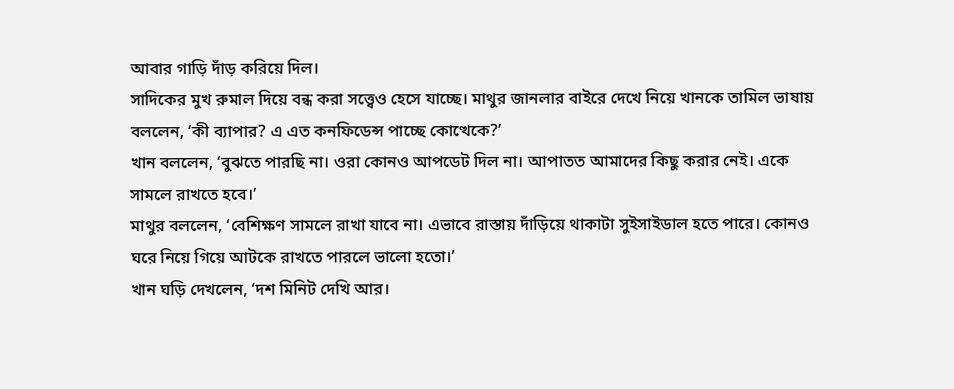আবার গাড়ি দাঁড় করিয়ে দিল।
সাদিকের মুখ রুমাল দিয়ে বন্ধ করা সত্ত্বেও হেসে যাচ্ছে। মাথুর জানলার বাইরে দেখে নিয়ে খানকে তামিল ভাষায় বললেন, ‘কী ব্যাপার? এ এত কনফিডেন্স পাচ্ছে কোত্থেকে?’
খান বললেন, ‘বুঝতে পারছি না। ওরা কোনও আপডেট দিল না। আপাতত আমাদের কিছু করার নেই। একে সামলে রাখতে হবে।’
মাথুর বললেন, ‘বেশিক্ষণ সামলে রাখা যাবে না। এভাবে রাস্তায় দাঁড়িয়ে থাকাটা সুইসাইডাল হতে পারে। কোনও ঘরে নিয়ে গিয়ে আটকে রাখতে পারলে ভালো হতো।’
খান ঘড়ি দেখলেন, ‘দশ মিনিট দেখি আর।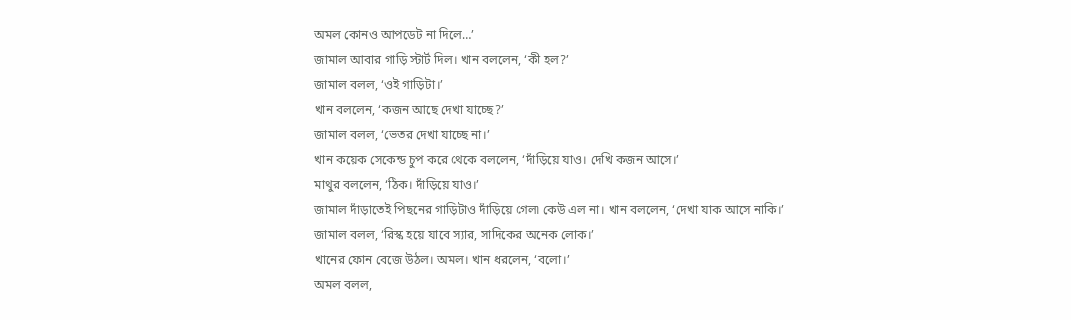অমল কোনও আপডেট না দিলে…’
জামাল আবার গাড়ি স্টার্ট দিল। খান বললেন, ‘কী হল?’
জামাল বলল, ‘ওই গাড়িটা।’
খান বললেন, ‘কজন আছে দেখা যাচ্ছে?’
জামাল বলল, ‘ভেতর দেখা যাচ্ছে না।’
খান কয়েক সেকেন্ড চুপ করে থেকে বললেন, ‘দাঁড়িয়ে যাও। দেখি কজন আসে।’
মাথুর বললেন, ‘ঠিক। দাঁড়িয়ে যাও।’
জামাল দাঁড়াতেই পিছনের গাড়িটাও দাঁড়িয়ে গেল৷ কেউ এল না। খান বললেন, ‘দেখা যাক আসে নাকি।’
জামাল বলল, ‘রিস্ক হয়ে যাবে স্যার, সাদিকের অনেক লোক।’
খানের ফোন বেজে উঠল। অমল। খান ধরলেন, ‘বলো।’
অমল বলল,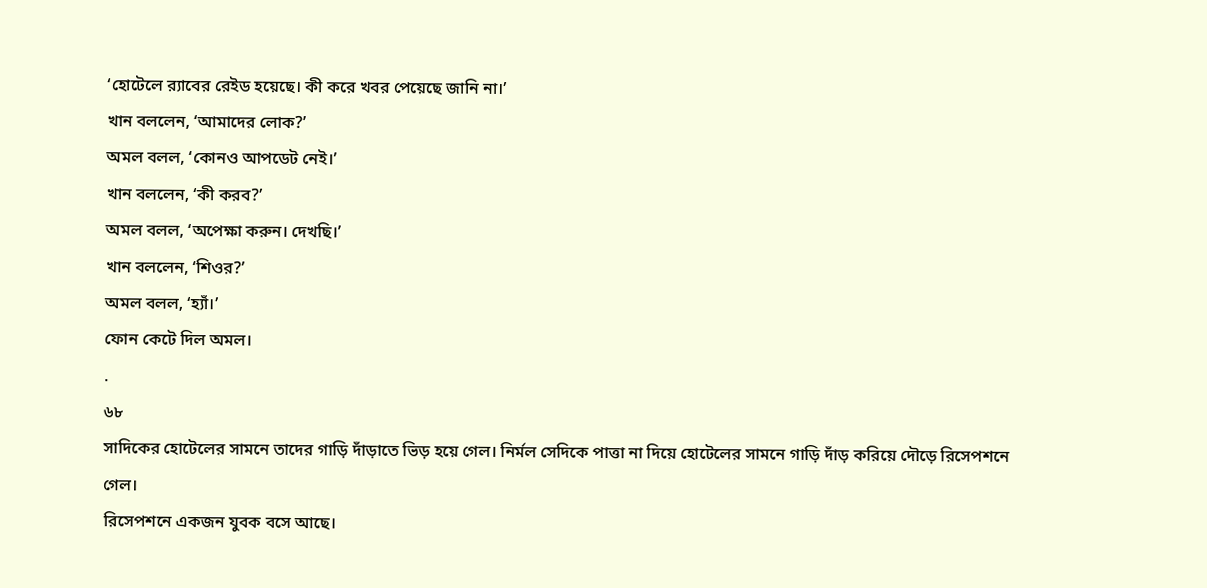‘হোটেলে ব়্যাবের রেইড হয়েছে। কী করে খবর পেয়েছে জানি না।’
খান বললেন, ‘আমাদের লোক?’
অমল বলল, ‘কোনও আপডেট নেই।’
খান বললেন, ‘কী করব?’
অমল বলল, ‘অপেক্ষা করুন। দেখছি।’
খান বললেন, ‘শিওর?’
অমল বলল, ‘হ্যাঁ।’
ফোন কেটে দিল অমল।
.
৬৮
সাদিকের হোটেলের সামনে তাদের গাড়ি দাঁড়াতে ভিড় হয়ে গেল। নির্মল সেদিকে পাত্তা না দিয়ে হোটেলের সামনে গাড়ি দাঁড় করিয়ে দৌড়ে রিসেপশনে গেল।
রিসেপশনে একজন যুবক বসে আছে।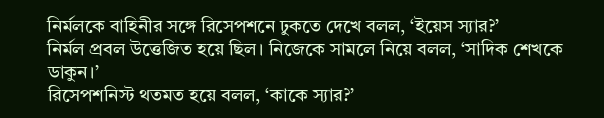নির্মলকে বাহিনীর সঙ্গে রিসেপশনে ঢুকতে দেখে বলল, ‘ইয়েস স্যার?’
নির্মল প্রবল উত্তেজিত হয়ে ছিল। নিজেকে সামলে নিয়ে বলল, ‘সাদিক শেখকে ডাকুন।’
রিসেপশনিস্ট থতমত হয়ে বলল, ‘কাকে স্যার?’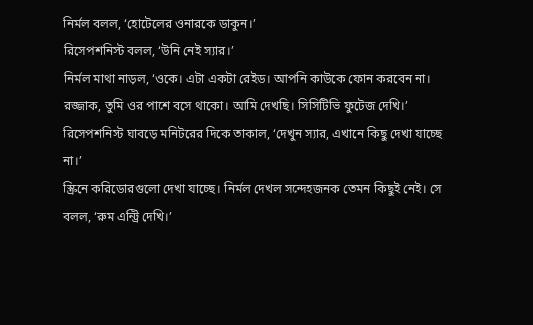নির্মল বলল, ‘হোটেলের ওনারকে ডাকুন।’
রিসেপশনিস্ট বলল, ‘উনি নেই স্যার।’
নির্মল মাথা নাড়ল, ‘ওকে। এটা একটা রেইড। আপনি কাউকে ফোন করবেন না। রজ্জাক, তুমি ওর পাশে বসে থাকো। আমি দেখছি। সিসিটিভি ফুটেজ দেখি।’
রিসেপশনিস্ট ঘাবড়ে মনিটরের দিকে তাকাল, ‘দেখুন স্যার, এখানে কিছু দেখা যাচ্ছে না।’
স্ক্রিনে করিডোরগুলো দেখা যাচ্ছে। নির্মল দেখল সন্দেহজনক তেমন কিছুই নেই। সে বলল, ‘রুম এন্ট্রি দেখি।’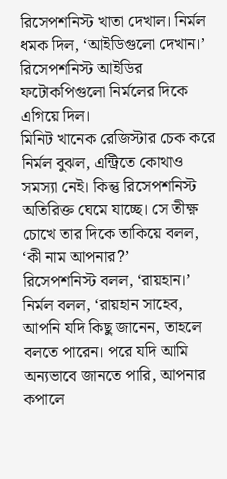রিসেপশনিস্ট খাতা দেখাল। নির্মল ধমক দিল, ‘আইডিগুলো দেখান।’
রিসেপশনিস্ট আইডির ফটোকপিগুলো নির্মলের দিকে এগিয়ে দিল।
মিনিট খানেক রেজিস্টার চেক করে নির্মল বুঝল, এন্ট্রিতে কোথাও সমস্যা নেই। কিন্তু রিসেপশনিস্ট অতিরিক্ত ঘেমে যাচ্ছে। সে তীক্ষ্ণ চোখে তার দিকে তাকিয়ে বলল, ‘কী নাম আপনার?’
রিসেপশনিস্ট বলল, ‘রায়হান।’
নির্মল বলল, ‘রায়হান সাহেব, আপনি যদি কিছু জানেন, তাহলে বলতে পারেন। পরে যদি আমি অন্যভাবে জানতে পারি, আপনার কপালে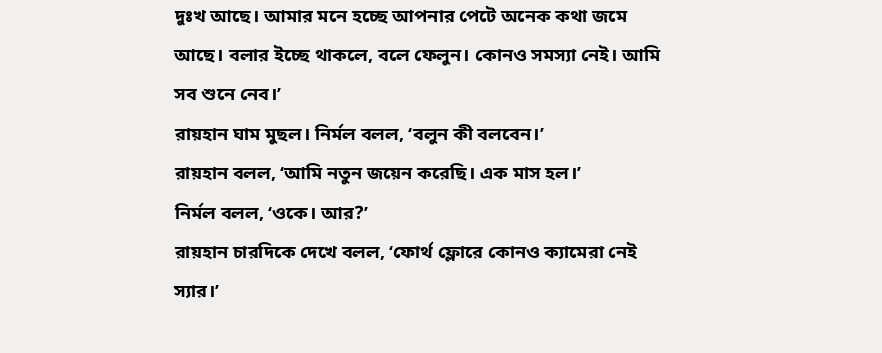দুঃখ আছে। আমার মনে হচ্ছে আপনার পেটে অনেক কথা জমে আছে। বলার ইচ্ছে থাকলে, বলে ফেলুন। কোনও সমস্যা নেই। আমি সব শুনে নেব।’
রায়হান ঘাম মুছল। নির্মল বলল, ‘বলুন কী বলবেন।’
রায়হান বলল, ‘আমি নতুন জয়েন করেছি। এক মাস হল।’
নির্মল বলল, ‘ওকে। আর?’
রায়হান চারদিকে দেখে বলল, ‘ফোর্থ ফ্লোরে কোনও ক্যামেরা নেই স্যার।’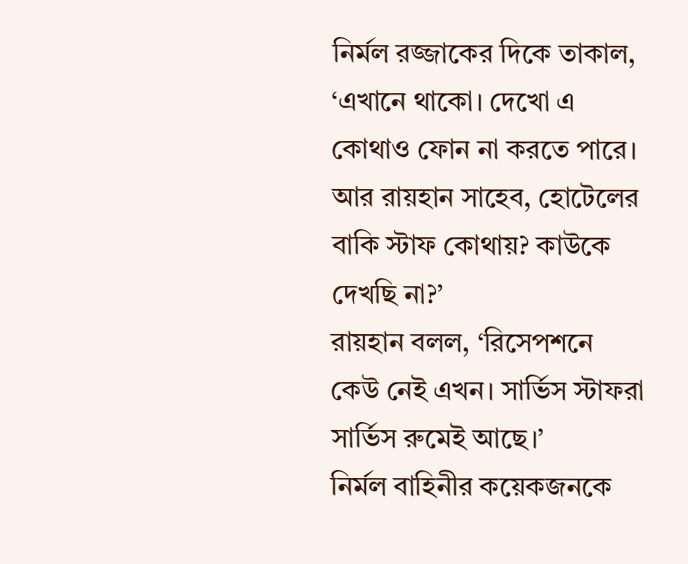নির্মল রজ্জাকের দিকে তাকাল, ‘এখানে থাকো। দেখো এ কোথাও ফোন না করতে পারে। আর রায়হান সাহেব, হোটেলের বাকি স্টাফ কোথায়? কাউকে দেখছি না?’
রায়হান বলল, ‘রিসেপশনে কেউ নেই এখন। সার্ভিস স্টাফরা সার্ভিস রুমেই আছে।’
নির্মল বাহিনীর কয়েকজনকে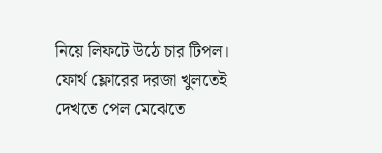নিয়ে লিফটে উঠে চার টিপল। ফোর্থ ফ্লোরের দরজা খুলতেই দেখতে পেল মেঝেতে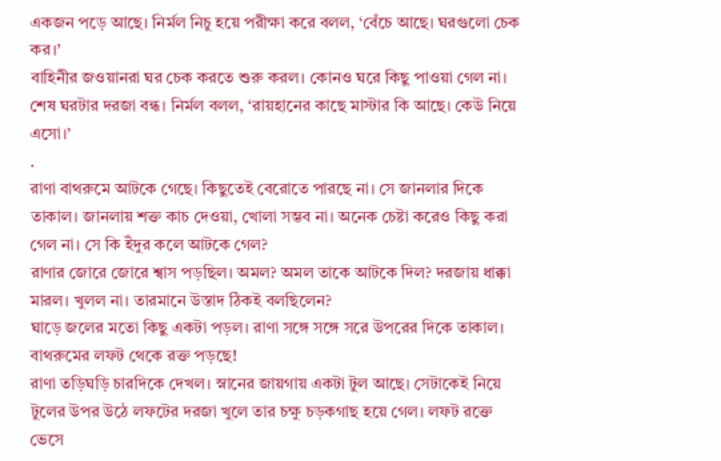একজন পড়ে আছে। নির্মল নিচু হয়ে পরীক্ষা করে বলল, ‘বেঁচে আছে। ঘরগুলো চেক কর।’
বাহিনীর জওয়ানরা ঘর চেক করতে শুরু করল। কোনও ঘরে কিছু পাওয়া গেল না। শেষ ঘরটার দরজা বন্ধ। নির্মল বলল, ‘রায়হানের কাছে মাস্টার কি আছে। কেউ নিয়ে এসো।’
.
রাণা বাথরুমে আটকে গেছে। কিছুতেই বেরোতে পারছে না। সে জানলার দিকে তাকাল। জানলায় শক্ত কাচ দেওয়া, খোলা সম্ভব না। অনেক চেষ্টা করেও কিছু করা গেল না। সে কি ইঁদুর কলে আটকে গেল?
রাণার জোরে জোরে শ্বাস পড়ছিল। অমল? অমল তাকে আটকে দিল? দরজায় ধাক্কা মারল। খুলল না। তারমানে উস্তাদ ঠিকই বলছিলেন?
ঘাড়ে জলের মতো কিছু একটা পড়ল। রাণা সঙ্গে সঙ্গে সরে উপরের দিকে তাকাল।
বাথরুমের লফট থেকে রক্ত পড়ছে!
রাণা তড়িঘড়ি চারদিকে দেখল। স্নানের জায়গায় একটা টুল আছে। সেটাকেই নিয়ে টুলের উপর উঠে লফটের দরজা খুলে তার চক্ষু চড়কগাছ হয়ে গেল। লফট রক্তে ভেসে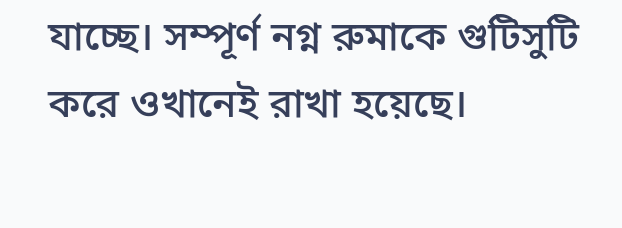যাচ্ছে। সম্পূর্ণ নগ্ন রুমাকে গুটিসুটি করে ওখানেই রাখা হয়েছে।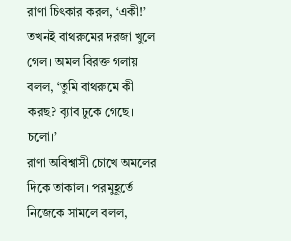রাণা চিৎকার করল, ‘একী!’
তখনই বাথরুমের দরজা খুলে গেল। অমল বিরক্ত গলায় বলল, ‘তুমি বাথরুমে কী করছ? ব়্যাব ঢুকে গেছে। চলো।’
রাণা অবিশ্বাসী চোখে অমলের দিকে তাকাল। পরমুহূর্তে নিজেকে সামলে বলল,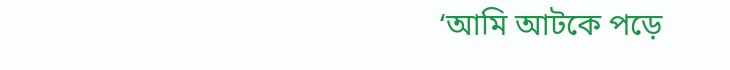‘আমি আটকে পড়ে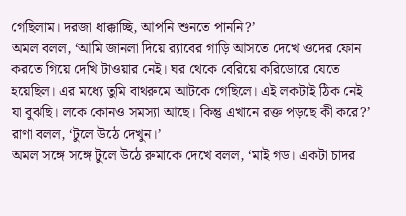গেছিলাম। দরজা ধাক্কাচ্ছি, আপনি শুনতে পাননি?’
অমল বলল, ‘আমি জানলা দিয়ে ব়্যাবের গাড়ি আসতে দেখে ওদের ফোন করতে গিয়ে দেখি টাওয়ার নেই। ঘর থেকে বেরিয়ে করিডোরে যেতে হয়েছিল। এর মধ্যে তুমি বাথরুমে আটকে গেছিলে। এই লকটাই ঠিক নেই যা বুঝছি। লকে কোনও সমস্যা আছে। কিন্তু এখানে রক্ত পড়ছে কী করে?’
রাণা বলল, ‘টুলে উঠে দেখুন।’
অমল সঙ্গে সঙ্গে টুলে উঠে রুমাকে দেখে বলল, ‘মাই গড। একটা চাদর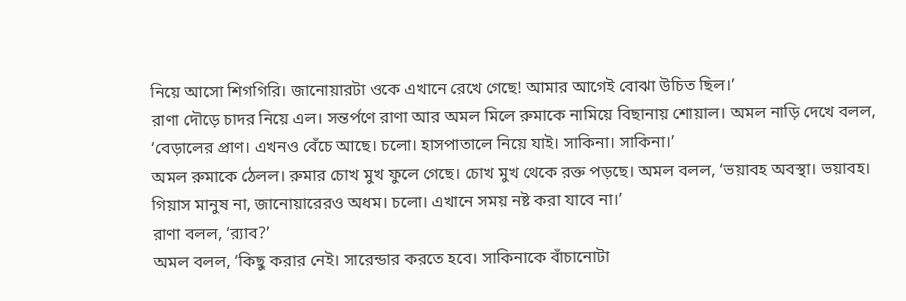নিয়ে আসো শিগগিরি। জানোয়ারটা ওকে এখানে রেখে গেছে! আমার আগেই বোঝা উচিত ছিল।’
রাণা দৌড়ে চাদর নিয়ে এল। সন্তর্পণে রাণা আর অমল মিলে রুমাকে নামিয়ে বিছানায় শোয়াল। অমল নাড়ি দেখে বলল, ‘বেড়ালের প্রাণ। এখনও বেঁচে আছে। চলো। হাসপাতালে নিয়ে যাই। সাকিনা। সাকিনা।’
অমল রুমাকে ঠেলল। রুমার চোখ মুখ ফুলে গেছে। চোখ মুখ থেকে রক্ত পড়ছে। অমল বলল, ‘ভয়াবহ অবস্থা। ভয়াবহ। গিয়াস মানুষ না, জানোয়ারেরও অধম। চলো। এখানে সময় নষ্ট করা যাবে না।’
রাণা বলল, ‘ব়্যাব?’
অমল বলল, ‘কিছু করার নেই। সারেন্ডার করতে হবে। সাকিনাকে বাঁচানোটা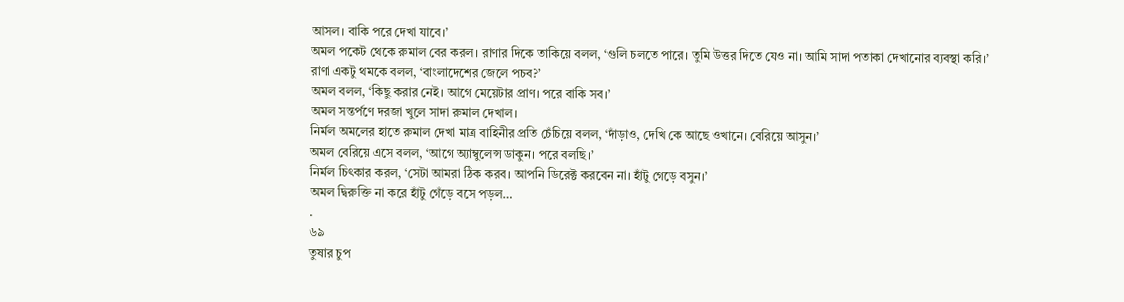আসল। বাকি পরে দেখা যাবে।’
অমল পকেট থেকে রুমাল বের করল। রাণার দিকে তাকিয়ে বলল, ‘গুলি চলতে পারে। তুমি উত্তর দিতে যেও না। আমি সাদা পতাকা দেখানোর ব্যবস্থা করি।’
রাণা একটু থমকে বলল, ‘বাংলাদেশের জেলে পচব?’
অমল বলল, ‘কিছু করার নেই। আগে মেয়েটার প্রাণ। পরে বাকি সব।’
অমল সন্তর্পণে দরজা খুলে সাদা রুমাল দেখাল।
নির্মল অমলের হাতে রুমাল দেখা মাত্র বাহিনীর প্রতি চেঁচিয়ে বলল, ‘দাঁড়াও, দেখি কে আছে ওখানে। বেরিয়ে আসুন।’
অমল বেরিয়ে এসে বলল, ‘আগে অ্যাম্বুলেন্স ডাকুন। পরে বলছি।’
নির্মল চিৎকার করল, ‘সেটা আমরা ঠিক করব। আপনি ডিরেক্ট করবেন না। হাঁটু গেড়ে বসুন।’
অমল দ্বিরুক্তি না করে হাঁটু গেঁড়ে বসে পড়ল…
.
৬৯
তুষার চুপ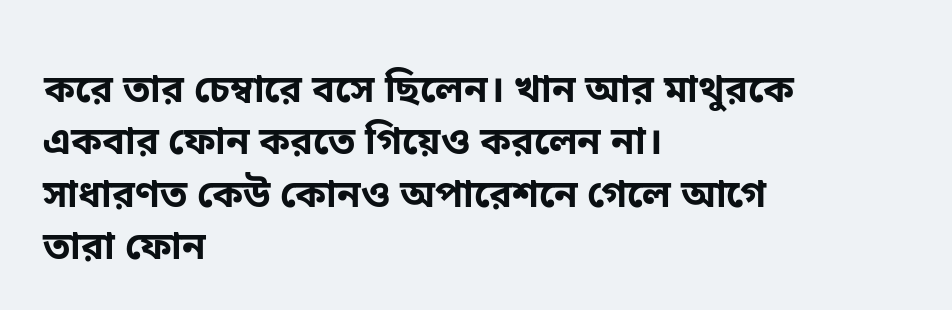করে তার চেম্বারে বসে ছিলেন। খান আর মাথুরকে একবার ফোন করতে গিয়েও করলেন না। সাধারণত কেউ কোনও অপারেশনে গেলে আগে তারা ফোন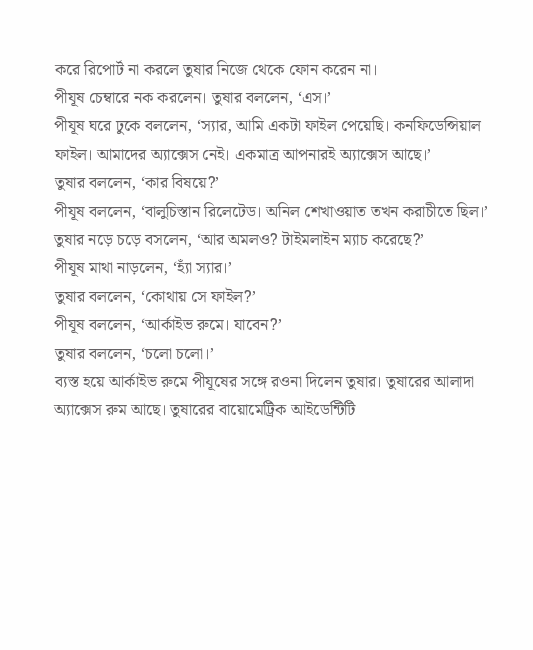করে রিপোর্ট না করলে তুষার নিজে থেকে ফোন করেন না।
পীযূষ চেম্বারে নক করলেন। তুষার বললেন, ‘এস।’
পীযূষ ঘরে ঢুকে বললেন, ‘স্যার, আমি একটা ফাইল পেয়েছি। কনফিডেন্সিয়াল ফাইল। আমাদের অ্যাক্সেস নেই। একমাত্র আপনারই অ্যাক্সেস আছে।’
তুষার বললেন, ‘কার বিষয়ে?’
পীযূষ বললেন, ‘বালুচিস্তান রিলেটেড। অনিল শেখাওয়াত তখন করাচীতে ছিল।’
তুষার নড়ে চড়ে বসলেন, ‘আর অমলও? টাইমলাইন ম্যাচ করেছে?’
পীযূষ মাথা নাড়লেন, ‘হ্যাঁ স্যার।’
তুষার বললেন, ‘কোথায় সে ফাইল?’
পীযূষ বললেন, ‘আর্কাইভ রুমে। যাবেন?’
তুষার বললেন, ‘চলো চলো।’
ব্যস্ত হয়ে আর্কাইভ রুমে পীযূষের সঙ্গে রওনা দিলেন তুষার। তুষারের আলাদা অ্যাক্সেস রুম আছে। তুষারের বায়োমেট্রিক আইডেন্টিটি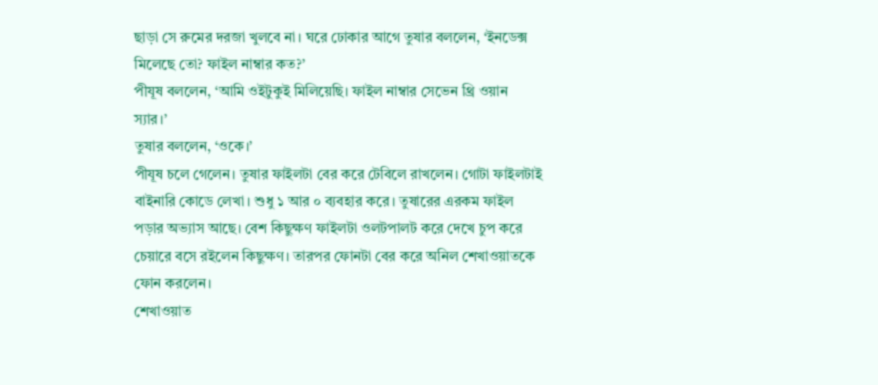ছাড়া সে রুমের দরজা খুলবে না। ঘরে ঢোকার আগে তুষার বললেন, ‘ইনডেক্স মিলেছে তো? ফাইল নাম্বার কত?’
পীযূষ বললেন, ‘আমি ওইটুকুই মিলিয়েছি। ফাইল নাম্বার সেভেন থ্রি ওয়ান স্যার।’
তুষার বললেন, ‘ওকে।’
পীযূষ চলে গেলেন। তুষার ফাইলটা বের করে টেবিলে রাখলেন। গোটা ফাইলটাই বাইনারি কোডে লেখা। শুধু ১ আর ০ ব্যবহার করে। তুষারের এরকম ফাইল পড়ার অভ্যাস আছে। বেশ কিছুক্ষণ ফাইলটা ওলটপালট করে দেখে চুপ করে চেয়ারে বসে রইলেন কিছুক্ষণ। তারপর ফোনটা বের করে অনিল শেখাওয়াতকে ফোন করলেন।
শেখাওয়াত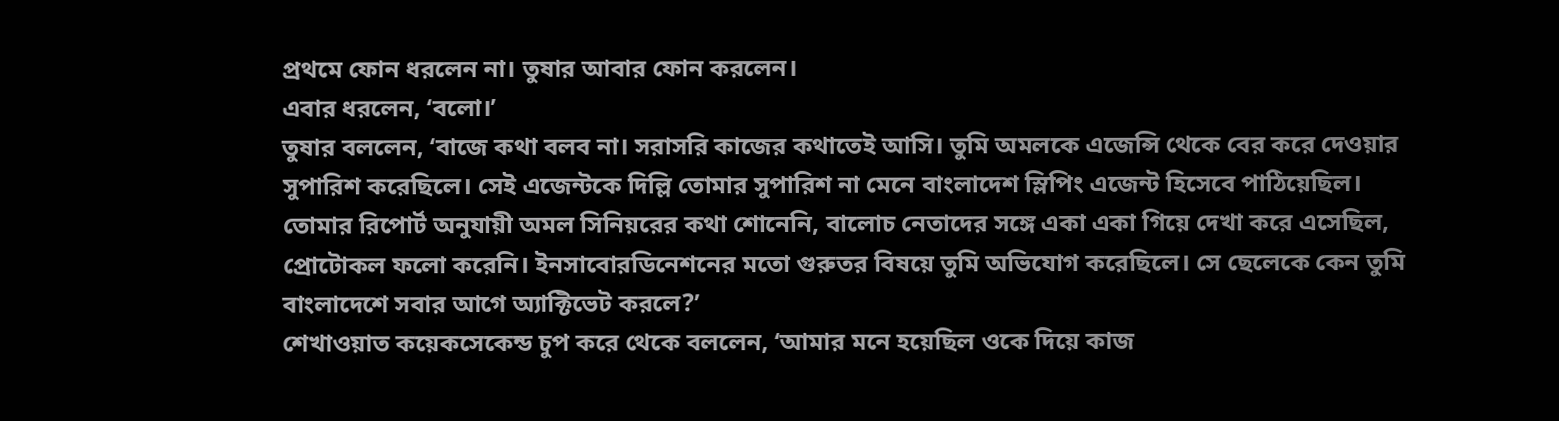প্রথমে ফোন ধরলেন না। তুষার আবার ফোন করলেন।
এবার ধরলেন, ‘বলো।’
তুষার বললেন, ‘বাজে কথা বলব না। সরাসরি কাজের কথাতেই আসি। তুমি অমলকে এজেন্সি থেকে বের করে দেওয়ার সুপারিশ করেছিলে। সেই এজেন্টকে দিল্লি তোমার সুপারিশ না মেনে বাংলাদেশ স্লিপিং এজেন্ট হিসেবে পাঠিয়েছিল। তোমার রিপোর্ট অনুযায়ী অমল সিনিয়রের কথা শোনেনি, বালোচ নেতাদের সঙ্গে একা একা গিয়ে দেখা করে এসেছিল, প্রোটোকল ফলো করেনি। ইনসাবোরডিনেশনের মতো গুরুতর বিষয়ে তুমি অভিযোগ করেছিলে। সে ছেলেকে কেন তুমি বাংলাদেশে সবার আগে অ্যাক্টিভেট করলে?’
শেখাওয়াত কয়েকসেকেন্ড চুপ করে থেকে বললেন, ‘আমার মনে হয়েছিল ওকে দিয়ে কাজ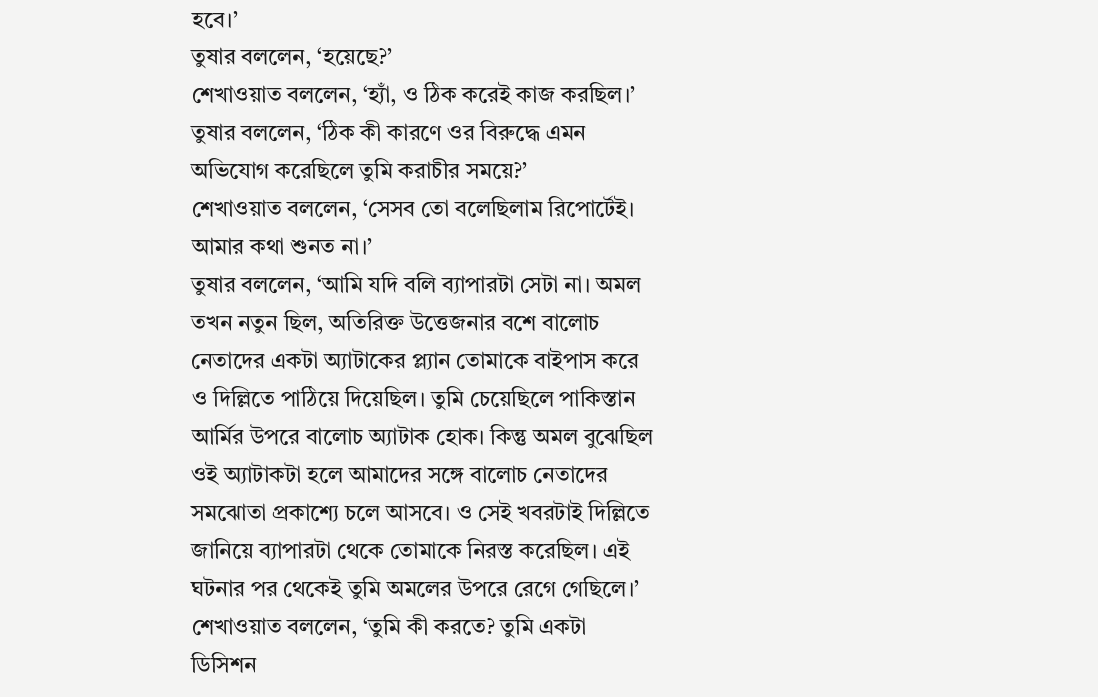হবে।’
তুষার বললেন, ‘হয়েছে?’
শেখাওয়াত বললেন, ‘হ্যাঁ, ও ঠিক করেই কাজ করছিল।’
তুষার বললেন, ‘ঠিক কী কারণে ওর বিরুদ্ধে এমন অভিযোগ করেছিলে তুমি করাচীর সময়ে?’
শেখাওয়াত বললেন, ‘সেসব তো বলেছিলাম রিপোর্টেই। আমার কথা শুনত না।’
তুষার বললেন, ‘আমি যদি বলি ব্যাপারটা সেটা না। অমল তখন নতুন ছিল, অতিরিক্ত উত্তেজনার বশে বালোচ নেতাদের একটা অ্যাটাকের প্ল্যান তোমাকে বাইপাস করে ও দিল্লিতে পাঠিয়ে দিয়েছিল। তুমি চেয়েছিলে পাকিস্তান আর্মির উপরে বালোচ অ্যাটাক হোক। কিন্তু অমল বুঝেছিল ওই অ্যাটাকটা হলে আমাদের সঙ্গে বালোচ নেতাদের সমঝোতা প্রকাশ্যে চলে আসবে। ও সেই খবরটাই দিল্লিতে জানিয়ে ব্যাপারটা থেকে তোমাকে নিরস্ত করেছিল। এই ঘটনার পর থেকেই তুমি অমলের উপরে রেগে গেছিলে।’
শেখাওয়াত বললেন, ‘তুমি কী করতে? তুমি একটা ডিসিশন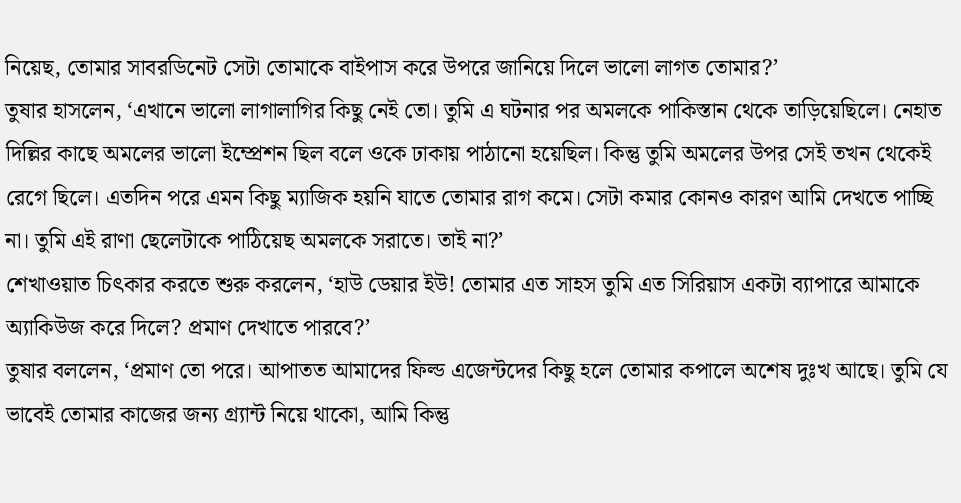নিয়েছ, তোমার সাবরডিনেট সেটা তোমাকে বাইপাস করে উপরে জানিয়ে দিলে ভালো লাগত তোমার?’
তুষার হাসলেন, ‘এখানে ভালো লাগালাগির কিছু নেই তো। তুমি এ ঘটনার পর অমলকে পাকিস্তান থেকে তাড়িয়েছিলে। নেহাত দিল্লির কাছে অমলের ভালো ইম্প্রেশন ছিল বলে ওকে ঢাকায় পাঠানো হয়েছিল। কিন্তু তুমি অমলের উপর সেই তখন থেকেই রেগে ছিলে। এতদিন পরে এমন কিছু ম্যাজিক হয়নি যাতে তোমার রাগ কমে। সেটা কমার কোনও কারণ আমি দেখতে পাচ্ছি না। তুমি এই রাণা ছেলেটাকে পাঠিয়েছ অমলকে সরাতে। তাই না?’
শেখাওয়াত চিৎকার করতে শুরু করলেন, ‘হাউ ডেয়ার ইউ! তোমার এত সাহস তুমি এত সিরিয়াস একটা ব্যাপারে আমাকে অ্যাকিউজ করে দিলে? প্রমাণ দেখাতে পারবে?’
তুষার বললেন, ‘প্রমাণ তো পরে। আপাতত আমাদের ফিল্ড এজেন্টদের কিছু হলে তোমার কপালে অশেষ দুঃখ আছে। তুমি যে ভাবেই তোমার কাজের জন্য গ্র্যান্ট নিয়ে থাকো, আমি কিন্তু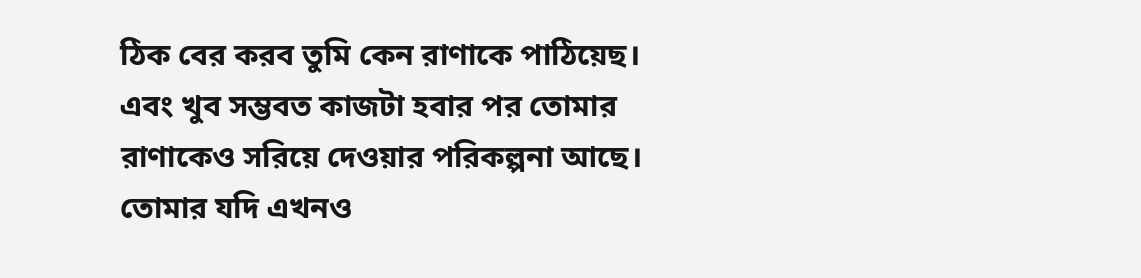ঠিক বের করব তুমি কেন রাণাকে পাঠিয়েছ। এবং খুব সম্ভবত কাজটা হবার পর তোমার রাণাকেও সরিয়ে দেওয়ার পরিকল্পনা আছে। তোমার যদি এখনও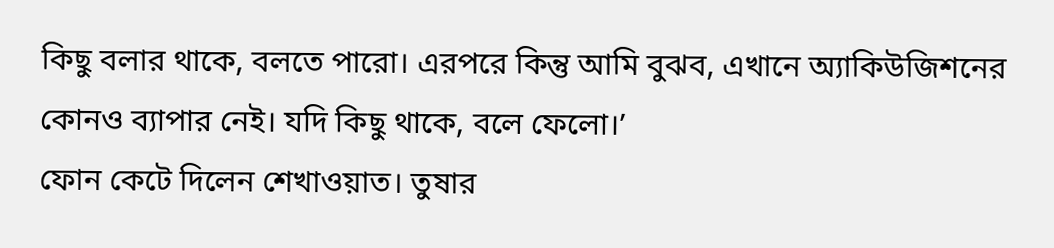কিছু বলার থাকে, বলতে পারো। এরপরে কিন্তু আমি বুঝব, এখানে অ্যাকিউজিশনের কোনও ব্যাপার নেই। যদি কিছু থাকে, বলে ফেলো।’
ফোন কেটে দিলেন শেখাওয়াত। তুষার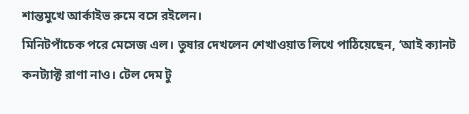শান্তমুখে আর্কাইভ রুমে বসে রইলেন।
মিনিটপাঁচেক পরে মেসেজ এল। তুষার দেখলেন শেখাওয়াত লিখে পাঠিয়েছেন, ‘আই ক্যানট কনট্যাক্ট রাণা নাও। টেল দেম টু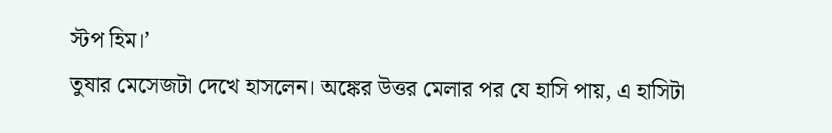স্টপ হিম।’
তুষার মেসেজটা দেখে হাসলেন। অঙ্কের উত্তর মেলার পর যে হাসি পায়, এ হাসিটা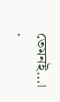তেমনই…।
.